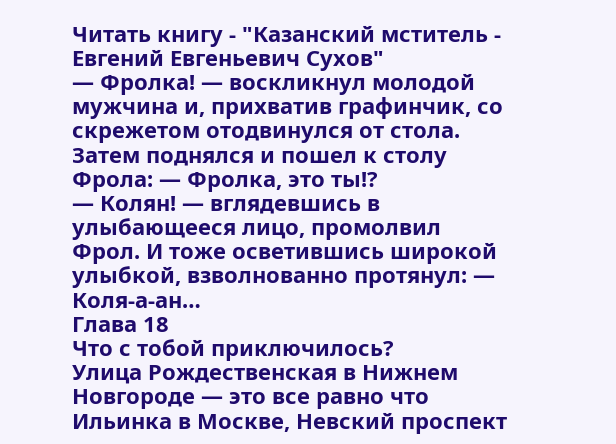Читать книгу - "Казанский мститель - Евгений Евгеньевич Сухов"
— Фролка! — воскликнул молодой мужчина и, прихватив графинчик, со скрежетом отодвинулся от стола. Затем поднялся и пошел к столу Фрола: — Фролка, это ты!?
— Колян! — вглядевшись в улыбающееся лицо, промолвил Фрол. И тоже осветившись широкой улыбкой, взволнованно протянул: — Коля-а-ан…
Глава 18
Что с тобой приключилось?
Улица Рождественская в Нижнем Новгороде — это все равно что Ильинка в Москве, Невский проспект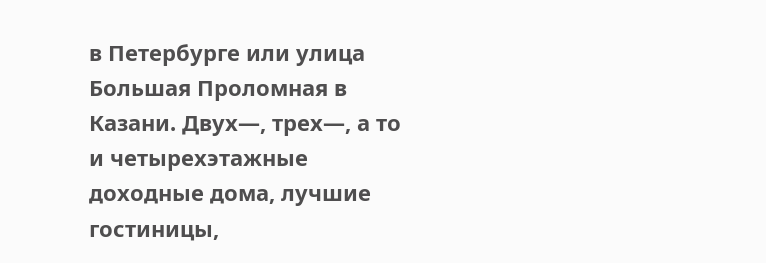в Петербурге или улица Большая Проломная в Казани. Двух—, трех—, а то и четырехэтажные доходные дома, лучшие гостиницы,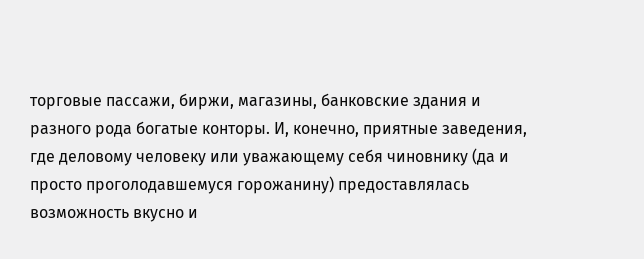торговые пассажи, биржи, магазины, банковские здания и разного рода богатые конторы. И, конечно, приятные заведения, где деловому человеку или уважающему себя чиновнику (да и просто проголодавшемуся горожанину) предоставлялась возможность вкусно и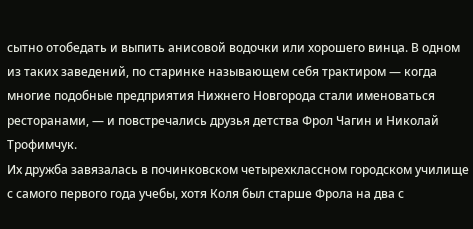сытно отобедать и выпить анисовой водочки или хорошего винца. В одном из таких заведений, по старинке называющем себя трактиром — когда многие подобные предприятия Нижнего Новгорода стали именоваться ресторанами, — и повстречались друзья детства Фрол Чагин и Николай Трофимчук.
Их дружба завязалась в починковском четырехклассном городском училище с самого первого года учебы, хотя Коля был старше Фрола на два с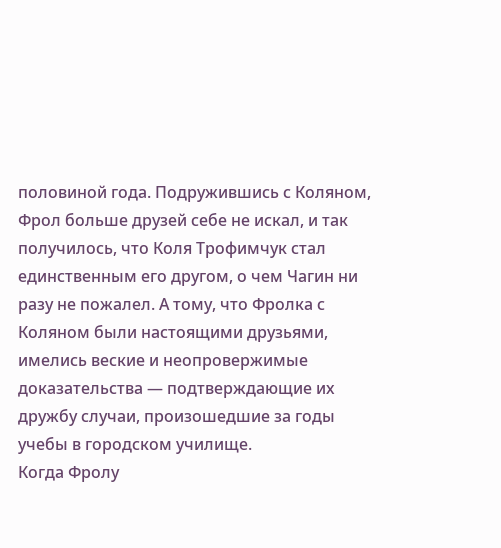половиной года. Подружившись с Коляном, Фрол больше друзей себе не искал, и так получилось, что Коля Трофимчук стал единственным его другом, о чем Чагин ни разу не пожалел. А тому, что Фролка с Коляном были настоящими друзьями, имелись веские и неопровержимые доказательства — подтверждающие их дружбу случаи, произошедшие за годы учебы в городском училище.
Когда Фролу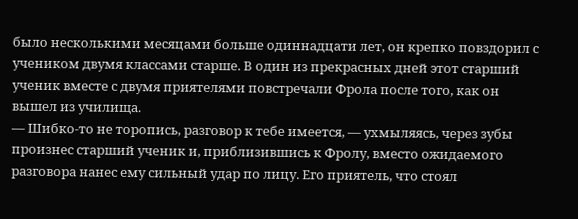было несколькими месяцами больше одиннадцати лет, он крепко повздорил с учеником двумя классами старше. В один из прекрасных дней этот старший ученик вместе с двумя приятелями повстречали Фрола после того, как он вышел из училища.
— Шибко-то не торопись, разговор к тебе имеется, — ухмыляясь, через зубы произнес старший ученик и, приблизившись к Фролу, вместо ожидаемого разговора нанес ему сильный удар по лицу. Его приятель, что стоял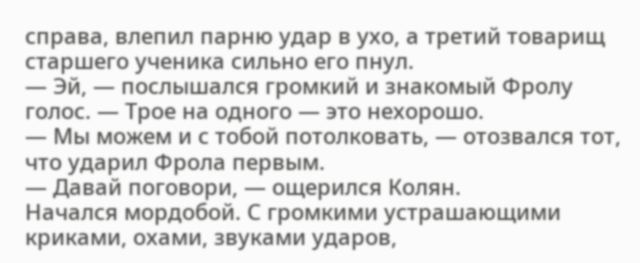справа, влепил парню удар в ухо, а третий товарищ старшего ученика сильно его пнул.
— Эй, — послышался громкий и знакомый Фролу голос. — Трое на одного — это нехорошо.
— Мы можем и с тобой потолковать, — отозвался тот, что ударил Фрола первым.
— Давай поговори, — ощерился Колян.
Начался мордобой. С громкими устрашающими криками, охами, звуками ударов,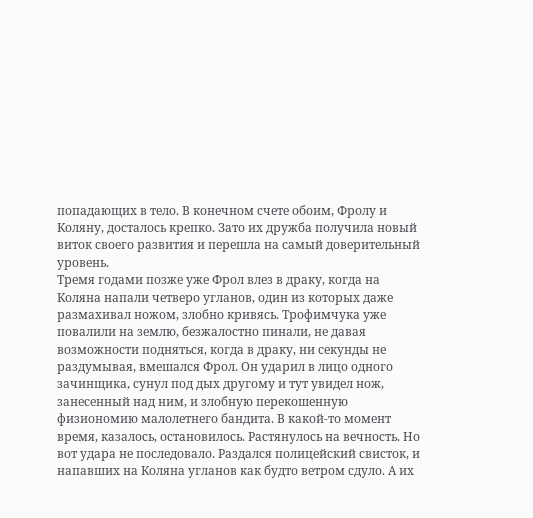попадающих в тело. В конечном счете обоим, Фролу и Коляну, досталось крепко. Зато их дружба получила новый виток своего развития и перешла на самый доверительный уровень.
Тремя годами позже уже Фрол влез в драку, когда на Коляна напали четверо угланов, один из которых даже размахивал ножом, злобно кривясь. Трофимчука уже повалили на землю, безжалостно пинали, не давая возможности подняться, когда в драку, ни секунды не раздумывая, вмешался Фрол. Он ударил в лицо одного зачинщика, сунул под дых другому и тут увидел нож, занесенный над ним, и злобную перекошенную физиономию малолетнего бандита. В какой-то момент время, казалось, остановилось. Растянулось на вечность. Но вот удара не последовало. Раздался полицейский свисток, и напавших на Коляна угланов как будто ветром сдуло. А их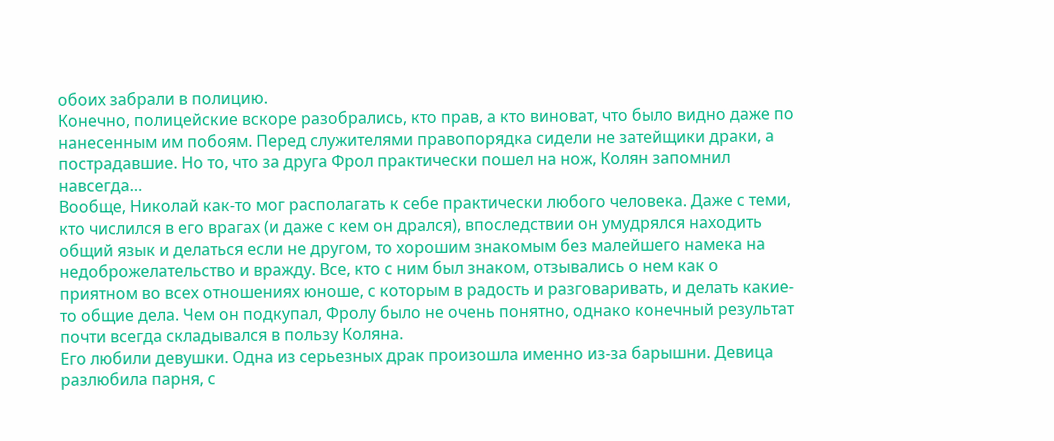обоих забрали в полицию.
Конечно, полицейские вскоре разобрались, кто прав, а кто виноват, что было видно даже по нанесенным им побоям. Перед служителями правопорядка сидели не затейщики драки, а пострадавшие. Но то, что за друга Фрол практически пошел на нож, Колян запомнил навсегда…
Вообще, Николай как-то мог располагать к себе практически любого человека. Даже с теми, кто числился в его врагах (и даже с кем он дрался), впоследствии он умудрялся находить общий язык и делаться если не другом, то хорошим знакомым без малейшего намека на недоброжелательство и вражду. Все, кто с ним был знаком, отзывались о нем как о приятном во всех отношениях юноше, с которым в радость и разговаривать, и делать какие-то общие дела. Чем он подкупал, Фролу было не очень понятно, однако конечный результат почти всегда складывался в пользу Коляна.
Его любили девушки. Одна из серьезных драк произошла именно из-за барышни. Девица разлюбила парня, с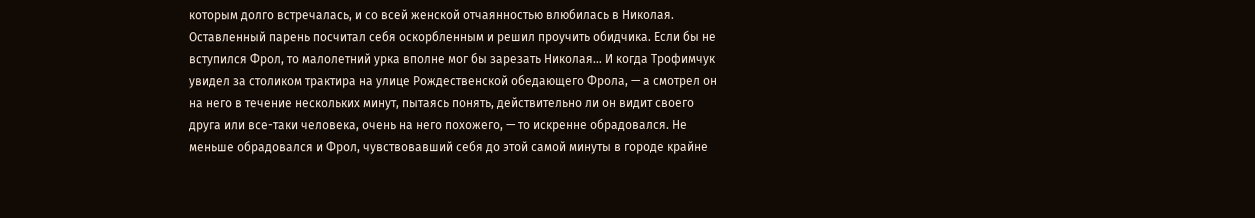которым долго встречалась, и со всей женской отчаянностью влюбилась в Николая. Оставленный парень посчитал себя оскорбленным и решил проучить обидчика. Если бы не вступился Фрол, то малолетний урка вполне мог бы зарезать Николая… И когда Трофимчук увидел за столиком трактира на улице Рождественской обедающего Фрола, — а смотрел он на него в течение нескольких минут, пытаясь понять, действительно ли он видит своего друга или все-таки человека, очень на него похожего, — то искренне обрадовался. Не меньше обрадовался и Фрол, чувствовавший себя до этой самой минуты в городе крайне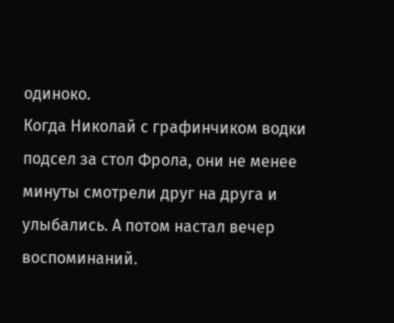одиноко.
Когда Николай с графинчиком водки подсел за стол Фрола, они не менее минуты смотрели друг на друга и улыбались. А потом настал вечер воспоминаний.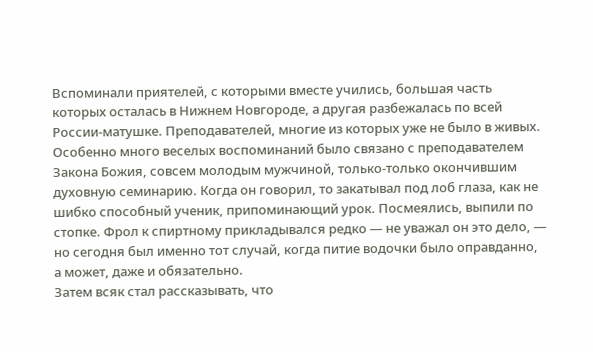Вспоминали приятелей, с которыми вместе учились, большая часть которых осталась в Нижнем Новгороде, а другая разбежалась по всей России-матушке. Преподавателей, многие из которых уже не было в живых. Особенно много веселых воспоминаний было связано с преподавателем Закона Божия, совсем молодым мужчиной, только-только окончившим духовную семинарию. Когда он говорил, то закатывал под лоб глаза, как не шибко способный ученик, припоминающий урок. Посмеялись, выпили по стопке. Фрол к спиртному прикладывался редко — не уважал он это дело, — но сегодня был именно тот случай, когда питие водочки было оправданно, а может, даже и обязательно.
Затем всяк стал рассказывать, что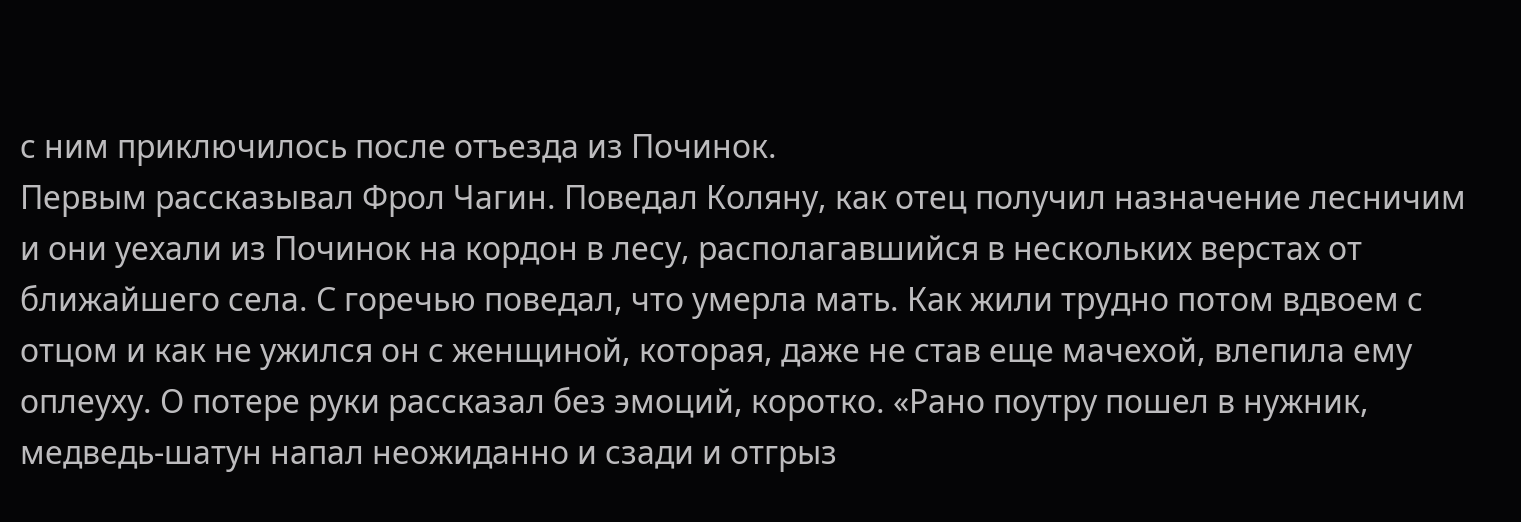с ним приключилось после отъезда из Починок.
Первым рассказывал Фрол Чагин. Поведал Коляну, как отец получил назначение лесничим и они уехали из Починок на кордон в лесу, располагавшийся в нескольких верстах от ближайшего села. С горечью поведал, что умерла мать. Как жили трудно потом вдвоем с отцом и как не ужился он с женщиной, которая, даже не став еще мачехой, влепила ему оплеуху. О потере руки рассказал без эмоций, коротко. «Рано поутру пошел в нужник, медведь-шатун напал неожиданно и сзади и отгрыз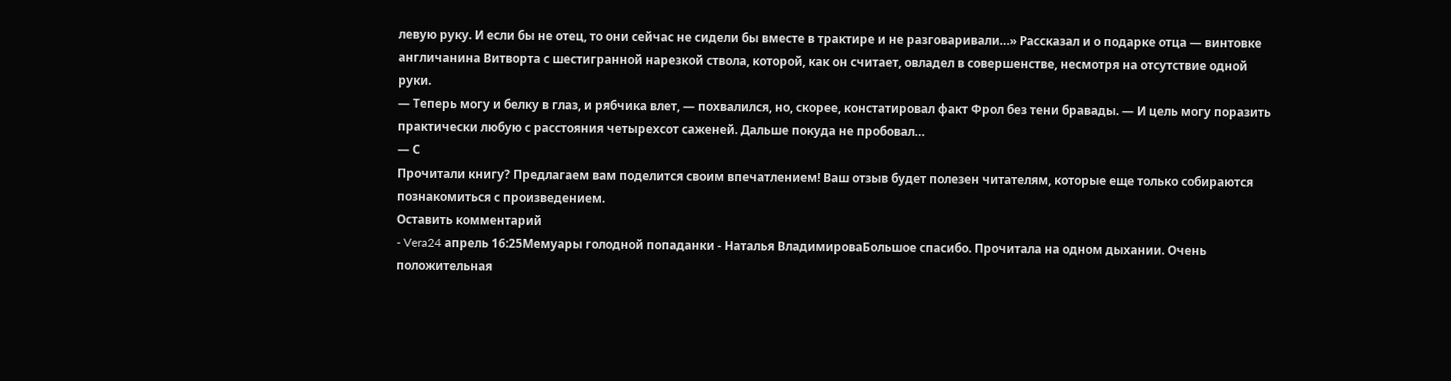левую руку. И если бы не отец, то они сейчас не сидели бы вместе в трактире и не разговаривали…» Рассказал и о подарке отца — винтовке англичанина Витворта с шестигранной нарезкой ствола, которой, как он считает, овладел в совершенстве, несмотря на отсутствие одной руки.
— Теперь могу и белку в глаз, и рябчика влет, — похвалился, но, скорее, констатировал факт Фрол без тени бравады. — И цель могу поразить практически любую с расстояния четырехсот саженей. Дальше покуда не пробовал…
— С
Прочитали книгу? Предлагаем вам поделится своим впечатлением! Ваш отзыв будет полезен читателям, которые еще только собираются познакомиться с произведением.
Оставить комментарий
- Vera24 апрель 16:25Мемуары голодной попаданки - Наталья ВладимироваБольшое спасибо. Прочитала на одном дыхании. Очень положительная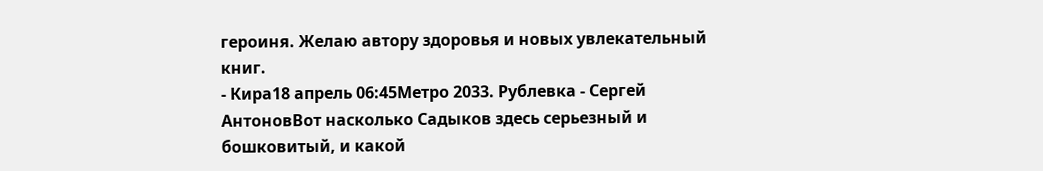героиня. Желаю автору здоровья и новых увлекательный книг.
- Кира18 апрель 06:45Метро 2033. Рублевка - Сергей АнтоновВот насколько Садыков здесь серьезный и бошковитый, и какой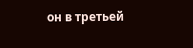он в третьей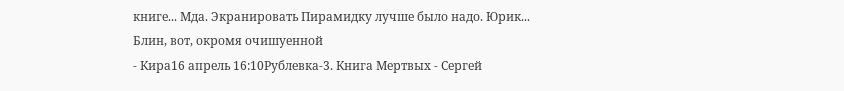книге... Мда. Экранировать Пирамидку лучше было надо. Юрик... Блин, вот, окромя очишуенной
- Кира16 апрель 16:10Рублевка-3. Книга Мертвых - Сергей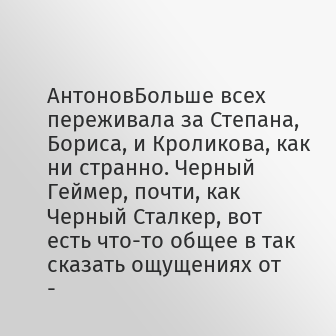АнтоновБольше всех переживала за Степана, Бориса, и Кроликова, как ни странно. Черный Геймер, почти, как Черный Сталкер, вот есть что-то общее в так сказать ощущениях от
-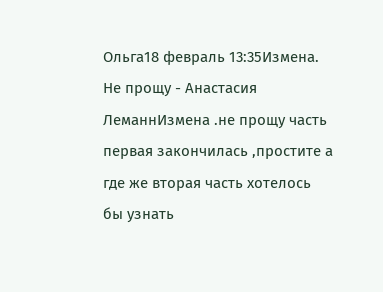Ольга18 февраль 13:35Измена. Не прощу - Анастасия ЛеманнИзмена .не прощу часть первая закончилась ,простите а где же вторая часть хотелось бы узнать